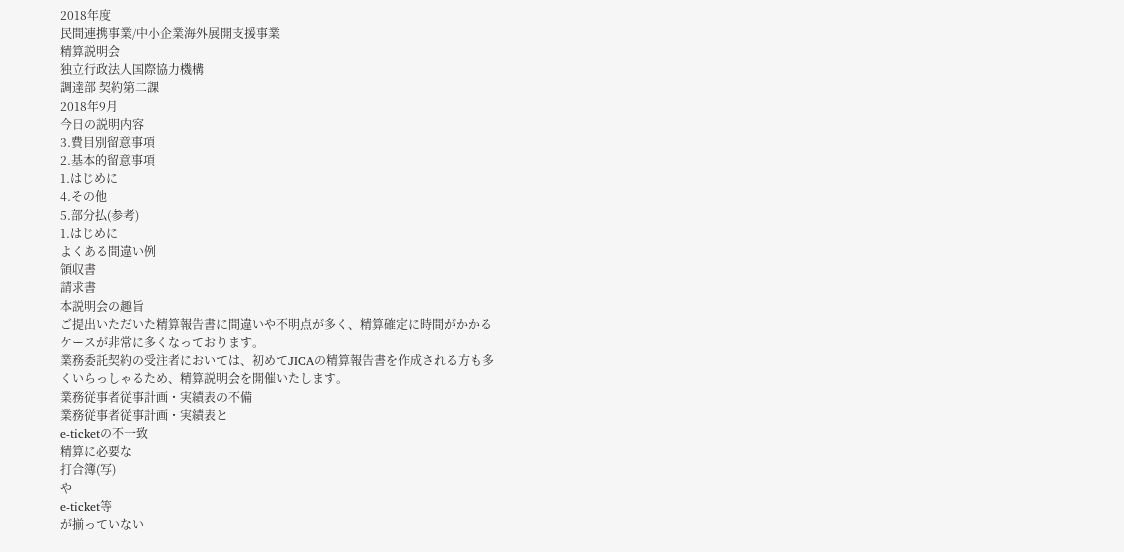2018年度
民間連携事業/中小企業海外展開支援事業
精算説明会
独立行政法人国際協力機構
調達部 契約第二課
2018年9月
今日の説明内容
3.費目別留意事項
2.基本的留意事項
1.はじめに
4.その他
5.部分払(参考)
1.はじめに
よくある間違い例
領収書
請求書
本説明会の趣旨
ご提出いただいた精算報告書に間違いや不明点が多く、精算確定に時間がかかる
ケースが非常に多くなっております。
業務委託契約の受注者においては、初めてJICAの精算報告書を作成される方も多
くいらっしゃるため、精算説明会を開催いたします。
業務従事者従事計画・実績表の不備
業務従事者従事計画・実績表と
e-ticketの不一致
精算に必要な
打合簿(写)
や
e-ticket等
が揃っていない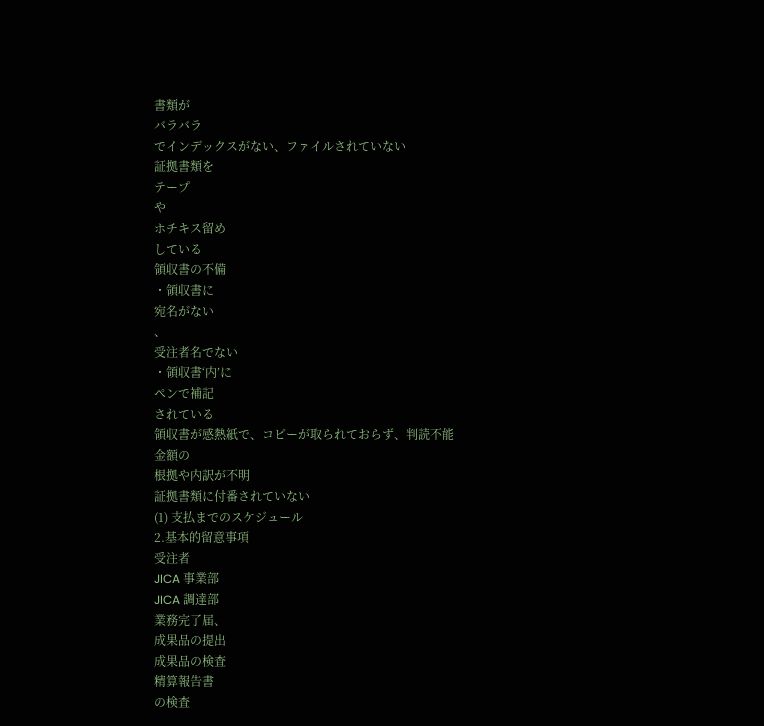書類が
バラバラ
でインデックスがない、ファイルされていない
証拠書類を
テープ
や
ホチキス留め
している
領収書の不備
・領収書に
宛名がない
、
受注者名でない
・領収書‘内’に
ペンで補記
されている
領収書が感熱紙で、コピーが取られておらず、判読不能
金額の
根拠や内訳が不明
証拠書類に付番されていない
(1) 支払までのスケジュール
2.基本的留意事項
受注者
JICA 事業部
JICA 調達部
業務完了届、
成果品の提出
成果品の検査
精算報告書
の検査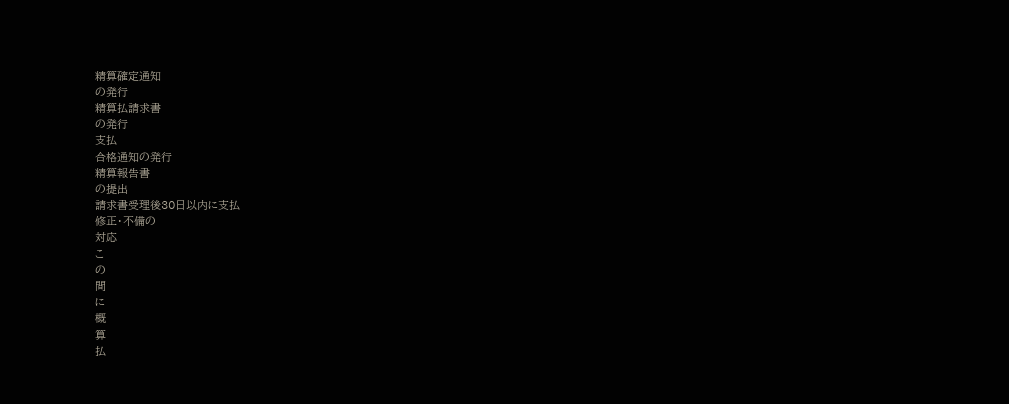精算確定通知
の発行
精算払請求書
の発行
支払
合格通知の発行
精算報告書
の提出
請求書受理後30日以内に支払
修正・不備の
対応
こ
の
間
に
概
算
払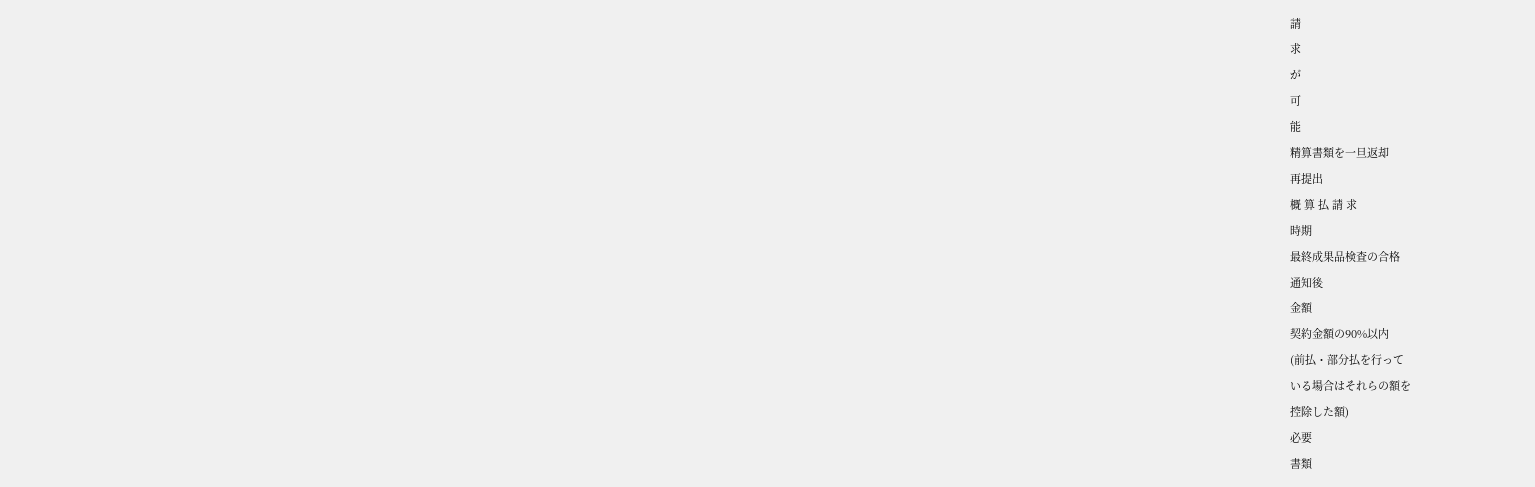請
求
が
可
能
精算書類を一旦返却
再提出
概 算 払 請 求
時期
最終成果品検査の合格
通知後
金額
契約金額の90%以内
(前払・部分払を行って
いる場合はそれらの額を
控除した額)
必要
書類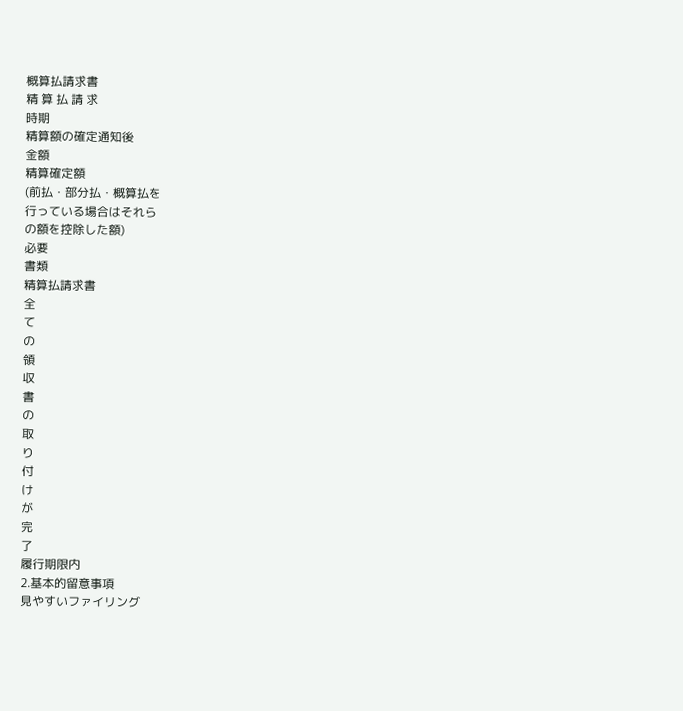概算払請求書
精 算 払 請 求
時期
精算額の確定通知後
金額
精算確定額
(前払・部分払・概算払を
行っている場合はそれら
の額を控除した額)
必要
書類
精算払請求書
全
て
の
領
収
書
の
取
り
付
け
が
完
了
履行期限内
2.基本的留意事項
見やすいファイリング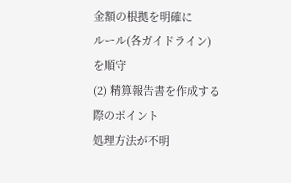金額の根拠を明確に
ルール(各ガイドライン)を順守
(2) 精算報告書を作成する際のポイント
処理方法が不明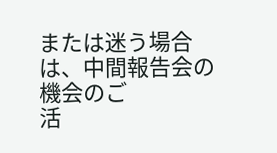または迷う場合は、中間報告会の機会のご
活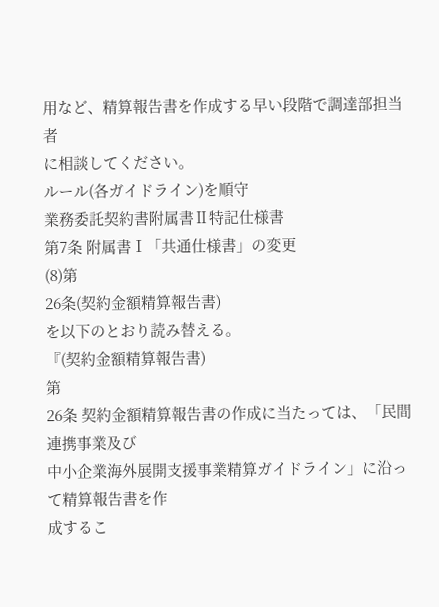用など、精算報告書を作成する早い段階で調達部担当者
に相談してください。
ルール(各ガイドライン)を順守
業務委託契約書附属書Ⅱ特記仕様書
第7条 附属書Ⅰ「共通仕様書」の変更
(8)第
26条(契約金額精算報告書)
を以下のとおり読み替える。
『(契約金額精算報告書)
第
26条 契約金額精算報告書の作成に当たっては、「民間連携事業及び
中小企業海外展開支援事業精算ガイドライン」に沿って精算報告書を作
成するこ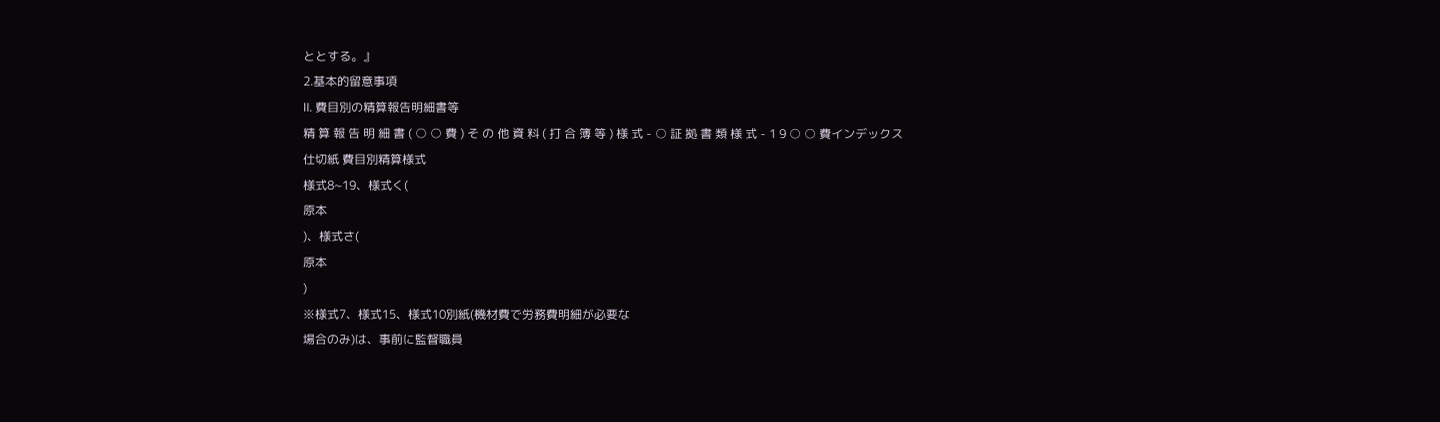ととする。』
2.基本的留意事項
Ⅱ. 費目別の精算報告明細書等
精 算 報 告 明 細 書 ( ○ ○ 費 ) そ の 他 資 料 ( 打 合 簿 等 ) 様 式 - ○ 証 拠 書 類 様 式 - 1 9 ○ ○ 費インデックス
仕切紙 費目別精算様式
様式8~19、様式く(
原本
)、様式さ(
原本
)
※様式7、様式15、様式10別紙(機材費で労務費明細が必要な
場合のみ)は、事前に監督職員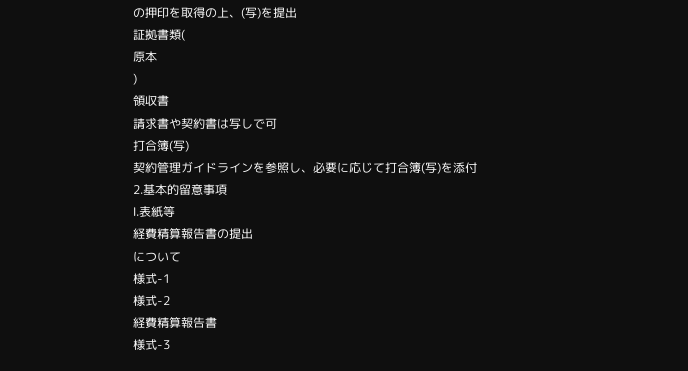の押印を取得の上、(写)を提出
証拠書類(
原本
)
領収書
請求書や契約書は写しで可
打合簿(写)
契約管理ガイドラインを参照し、必要に応じて打合簿(写)を添付
2.基本的留意事項
Ⅰ.表紙等
経費精算報告書の提出
について
様式-1
様式-2
経費精算報告書
様式-3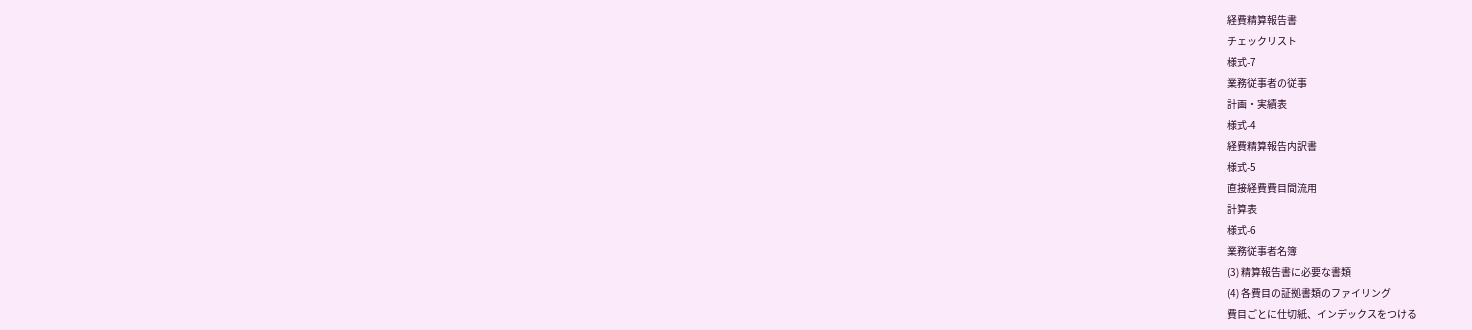経費精算報告書
チェックリスト
様式-7
業務従事者の従事
計画・実績表
様式-4
経費精算報告内訳書
様式-5
直接経費費目間流用
計算表
様式-6
業務従事者名簿
(3) 精算報告書に必要な書類
(4) 各費目の証拠書類のファイリング
費目ごとに仕切紙、インデックスをつける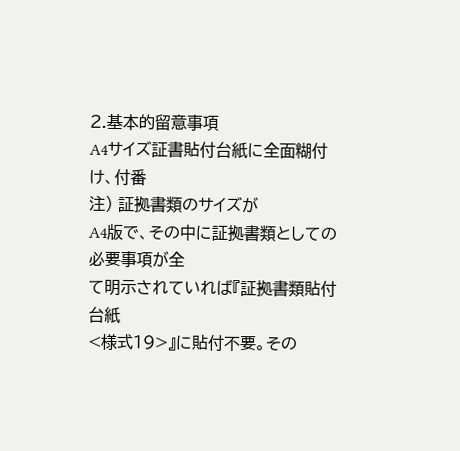2.基本的留意事項
A4サイズ証書貼付台紙に全面糊付け、付番
注) 証拠書類のサイズが
A4版で、その中に証拠書類としての必要事項が全
て明示されていれば『証拠書類貼付台紙
<様式19>』に貼付不要。その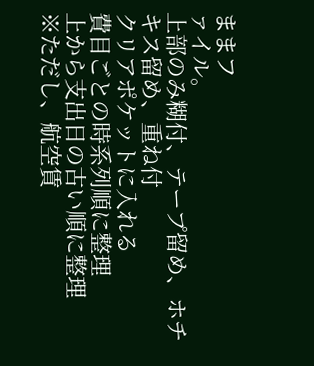ままフ
ァイル。
上部のみ糊付、テープ留め、ホチキス留め、重ね付
クリアポケットに入れる
費目ごとの時系列順に整理
上から支出日の古い順に整理
※ただし、航空賃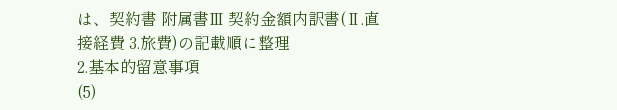は、契約書 附属書Ⅲ 契約金額内訳書(Ⅱ.直
接経費 3.旅費)の記載順に整理
2.基本的留意事項
(5)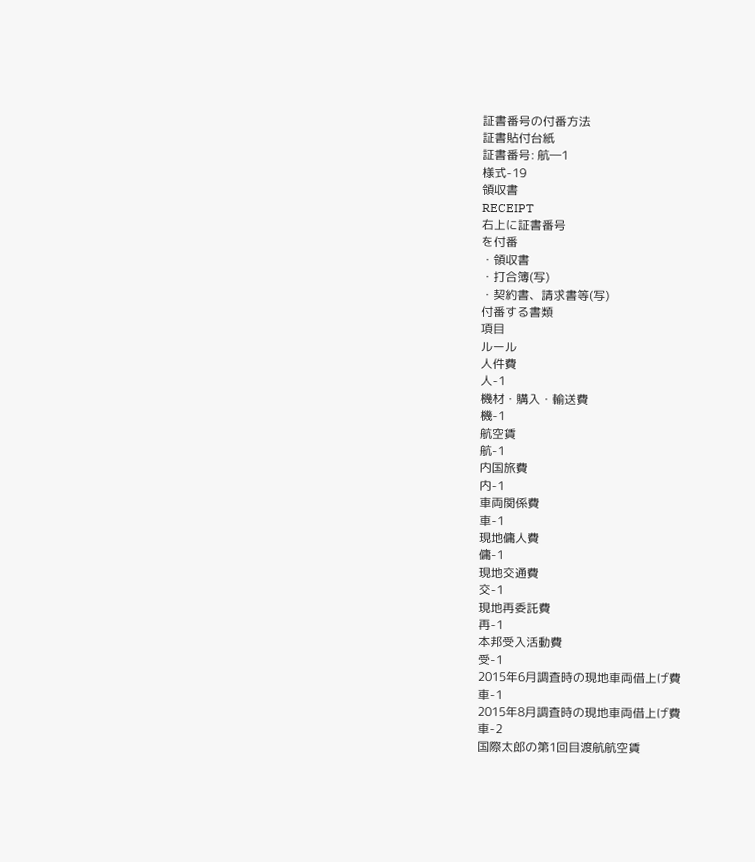証書番号の付番方法
証書貼付台紙
証書番号: 航―1
様式-19
領収書
RECEIPT
右上に証書番号
を付番
・領収書
・打合簿(写)
・契約書、請求書等(写)
付番する書類
項目
ルール
人件費
人-1
機材・購入・輸送費
機-1
航空賃
航-1
内国旅費
内-1
車両関係費
車-1
現地傭人費
傭-1
現地交通費
交-1
現地再委託費
再-1
本邦受入活動費
受-1
2015年6月調査時の現地車両借上げ費
車-1
2015年8月調査時の現地車両借上げ費
車-2
国際太郎の第1回目渡航航空賃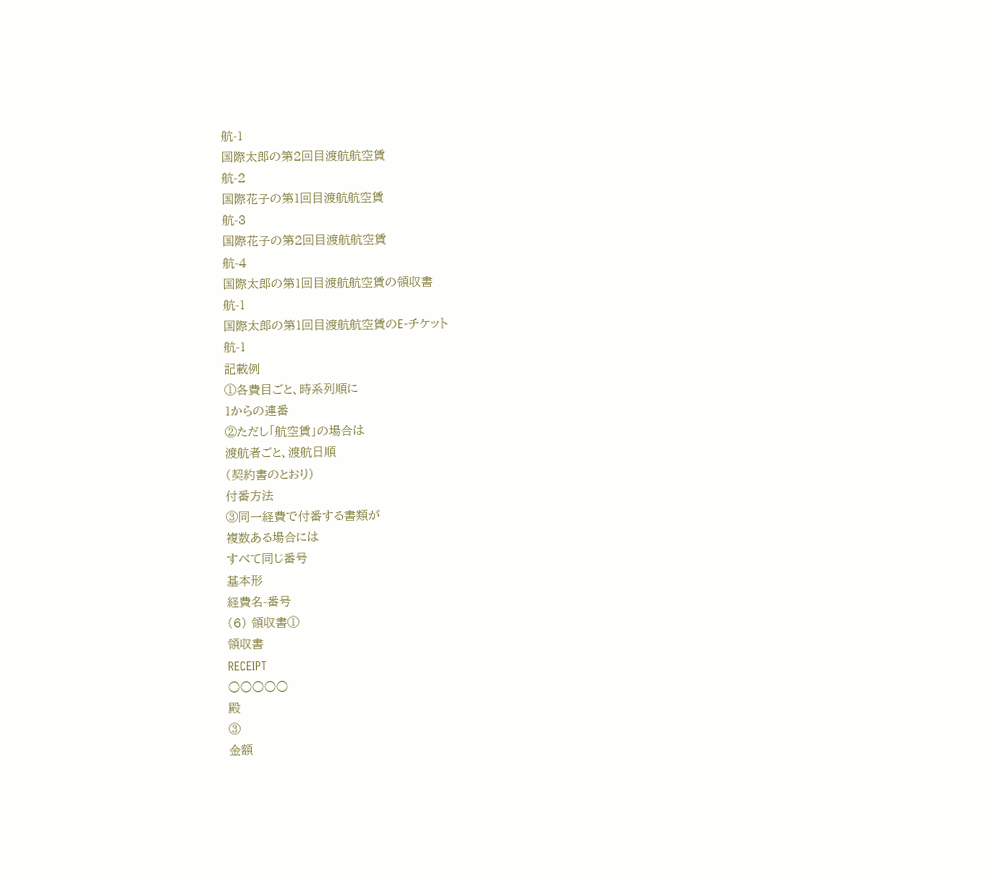航-1
国際太郎の第2回目渡航航空賃
航-2
国際花子の第1回目渡航航空賃
航-3
国際花子の第2回目渡航航空賃
航-4
国際太郎の第1回目渡航航空賃の領収書
航-1
国際太郎の第1回目渡航航空賃のE-チケット
航-1
記載例
①各費目ごと、時系列順に
1からの連番
②ただし「航空賃」の場合は
渡航者ごと、渡航日順
(契約書のとおり)
付番方法
③同一経費で付番する書類が
複数ある場合には
すべて同じ番号
基本形
経費名-番号
(6) 領収書①
領収書
RECEIPT
○○○○○
殿
③
金額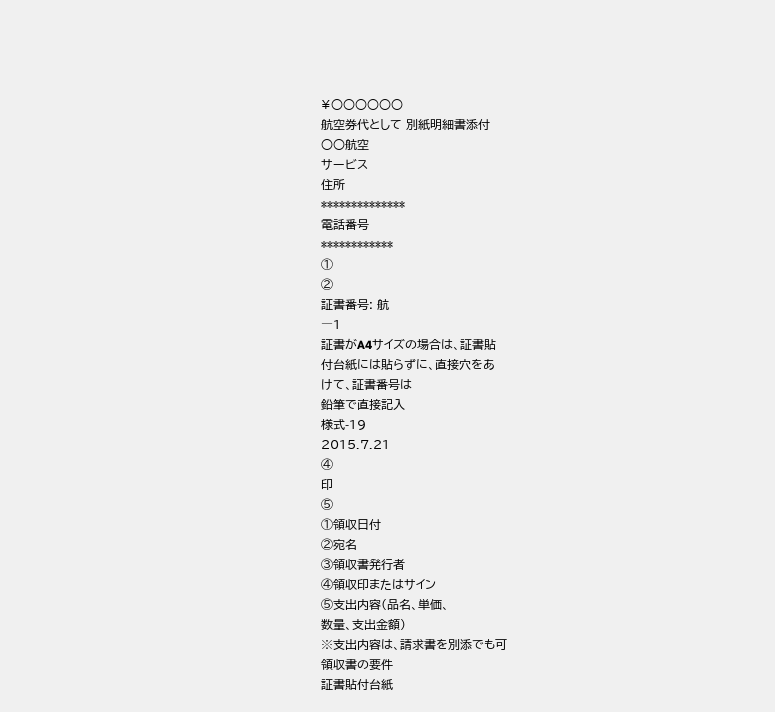¥○○○○○○
航空券代として 別紙明細書添付
○○航空
サービス
住所
**************
電話番号
************
①
②
証書番号: 航
―1
証書がA4サイズの場合は、証書貼
付台紙には貼らずに、直接穴をあ
けて、証書番号は
鉛筆で直接記入
様式-19
2015.7.21
④
印
⑤
①領収日付
②宛名
③領収書発行者
④領収印またはサイン
⑤支出内容(品名、単価、
数量、支出金額)
※支出内容は、請求書を別添でも可
領収書の要件
証書貼付台紙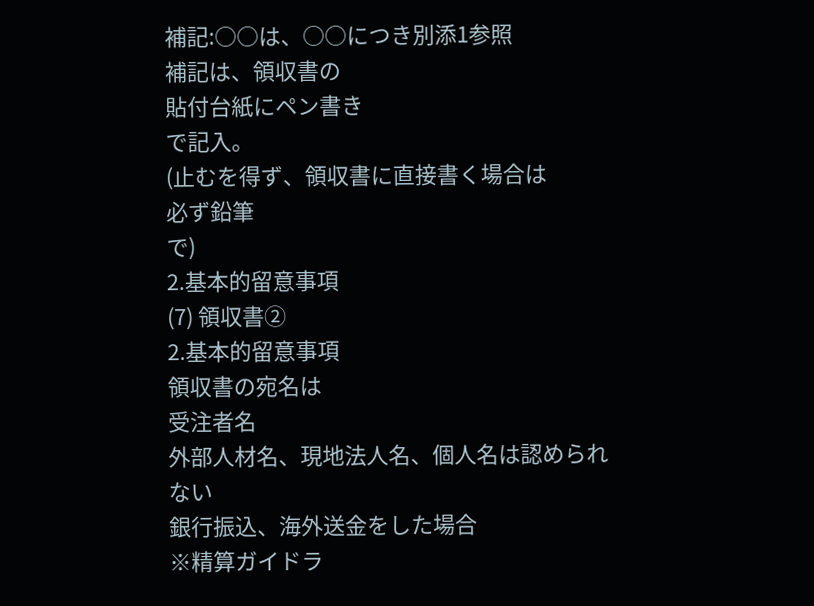補記:○○は、○○につき別添1参照
補記は、領収書の
貼付台紙にペン書き
で記入。
(止むを得ず、領収書に直接書く場合は
必ず鉛筆
で)
2.基本的留意事項
(7) 領収書②
2.基本的留意事項
領収書の宛名は
受注者名
外部人材名、現地法人名、個人名は認められない
銀行振込、海外送金をした場合
※精算ガイドラ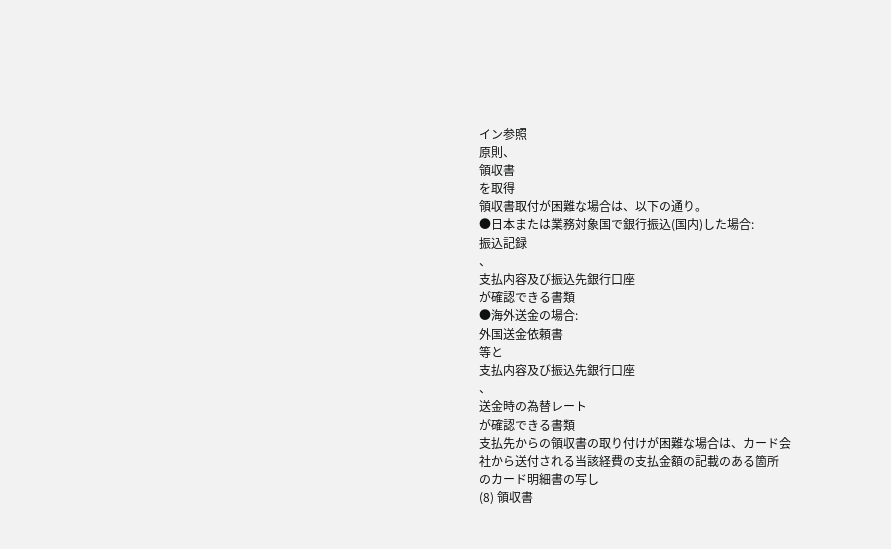イン参照
原則、
領収書
を取得
領収書取付が困難な場合は、以下の通り。
●日本または業務対象国で銀行振込(国内)した場合:
振込記録
、
支払内容及び振込先銀行口座
が確認できる書類
●海外送金の場合:
外国送金依頼書
等と
支払内容及び振込先銀行口座
、
送金時の為替レート
が確認できる書類
支払先からの領収書の取り付けが困難な場合は、カード会
社から送付される当該経費の支払金額の記載のある箇所
のカード明細書の写し
(8) 領収書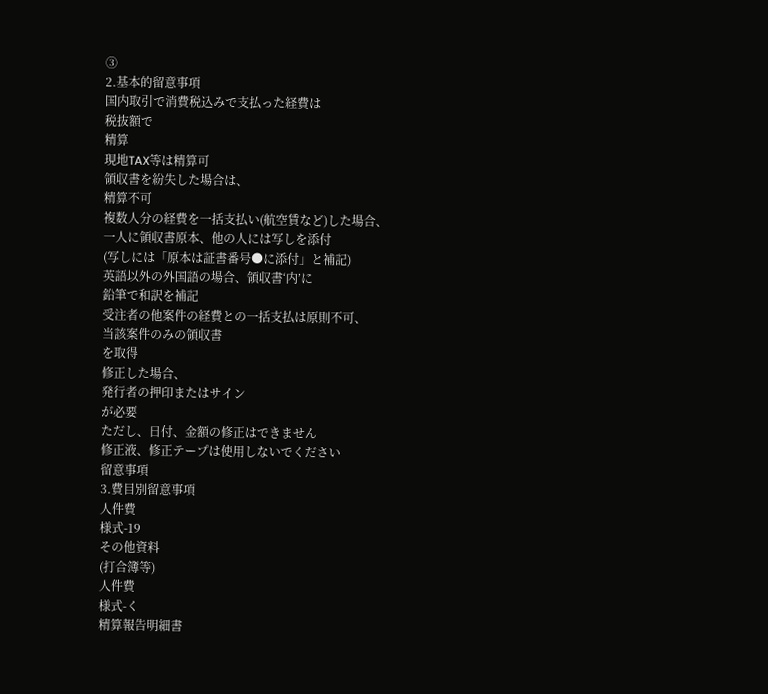③
2.基本的留意事項
国内取引で消費税込みで支払った経費は
税抜額で
精算
現地TAX等は精算可
領収書を紛失した場合は、
精算不可
複数人分の経費を一括支払い(航空賃など)した場合、
一人に領収書原本、他の人には写しを添付
(写しには「原本は証書番号●に添付」と補記)
英語以外の外国語の場合、領収書‘内’に
鉛筆で和訳を補記
受注者の他案件の経費との一括支払は原則不可、
当該案件のみの領収書
を取得
修正した場合、
発行者の押印またはサイン
が必要
ただし、日付、金額の修正はできません
修正液、修正テープは使用しないでください
留意事項
3.費目別留意事項
人件費
様式-19
その他資料
(打合簿等)
人件費
様式-く
精算報告明細書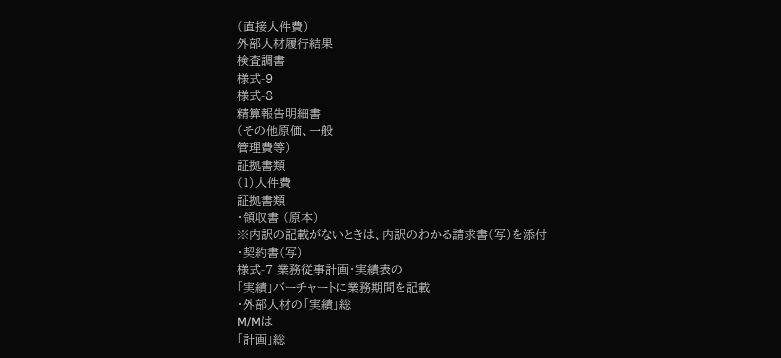(直接人件費)
外部人材履行結果
検査調書
様式-9
様式-8
精算報告明細書
(その他原価、一般
管理費等)
証拠書類
(1)人件費
証拠書類
・領収書 (原本)
※内訳の記載がないときは、内訳のわかる請求書(写)を添付
・契約書(写)
様式-7 業務従事計画・実績表の
「実績」バーチャートに業務期間を記載
・外部人材の「実績」総
M/Mは
「計画」総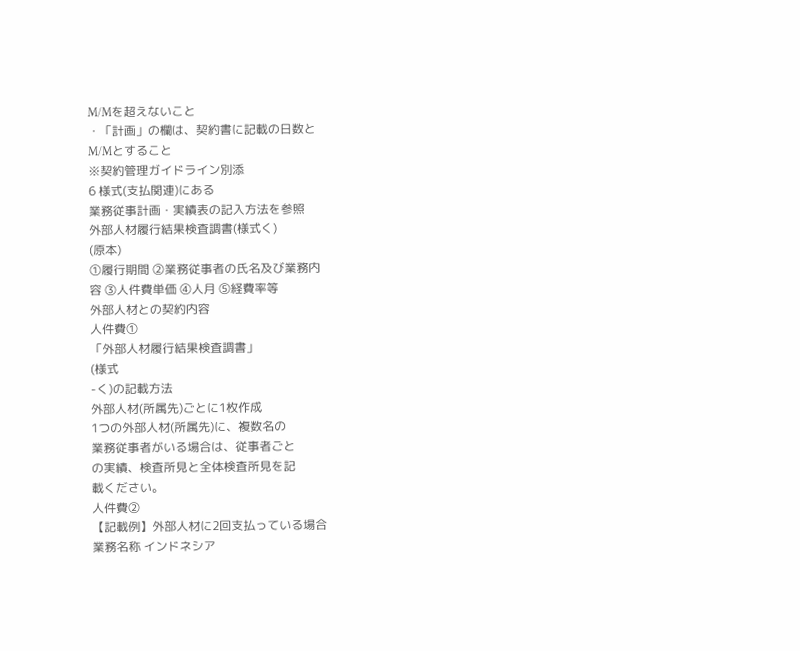M/Mを超えないこと
・「計画」の欄は、契約書に記載の日数と
M/Mとすること
※契約管理ガイドライン別添
6 様式(支払関連)にある
業務従事計画・実績表の記入方法を参照
外部人材履行結果検査調書(様式く)
(原本)
①履行期間 ②業務従事者の氏名及び業務内
容 ③人件費単価 ④人月 ⑤経費率等
外部人材との契約内容
人件費①
「外部人材履行結果検査調書」
(様式
-く)の記載方法
外部人材(所属先)ごとに1枚作成
1つの外部人材(所属先)に、複数名の
業務従事者がいる場合は、従事者ごと
の実績、検査所見と全体検査所見を記
載ください。
人件費②
【記載例】外部人材に2回支払っている場合
業務名称 インドネシア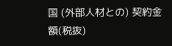国 (外部人材との) 契約金額(税抜)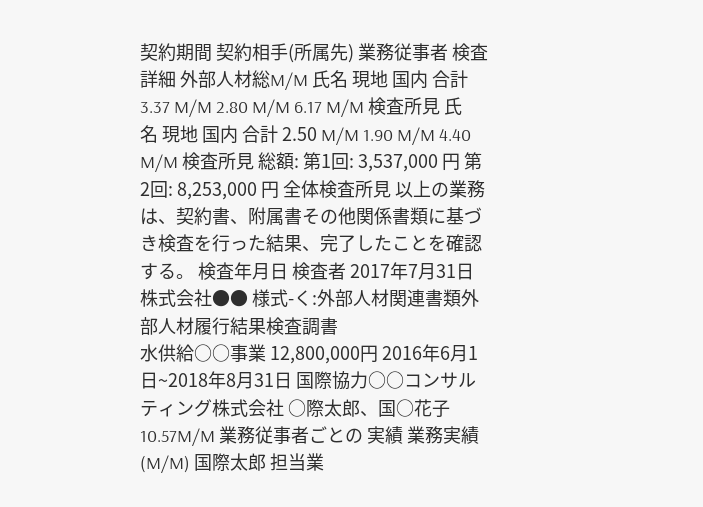契約期間 契約相手(所属先) 業務従事者 検査詳細 外部人材総M/M 氏名 現地 国内 合計 3.37 M/M 2.80 M/M 6.17 M/M 検査所見 氏名 現地 国内 合計 2.50 M/M 1.90 M/M 4.40 M/M 検査所見 総額: 第1回: 3,537,000 円 第2回: 8,253,000 円 全体検査所見 以上の業務は、契約書、附属書その他関係書類に基づき検査を行った結果、完了したことを確認する。 検査年月日 検査者 2017年7月31日 株式会社●● 様式-く:外部人材関連書類外部人材履行結果検査調書
水供給○○事業 12,800,000円 2016年6月1日~2018年8月31日 国際協力○○コンサルティング株式会社 ○際太郎、国○花子 10.57M/M 業務従事者ごとの 実績 業務実績(M/M) 国際太郎 担当業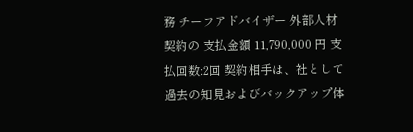務 チーフアドバイザー 外部人材契約の 支払金額 11,790,000 円 支払回数:2回 契約相手は、社として過去の知見およびバックアップ体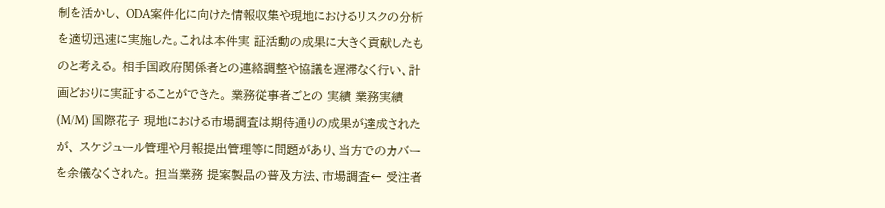制を活かし、 ODA案件化に向けた情報収集や現地におけるリスクの分析を適切迅速に実施した。これは本件実 証活動の成果に大きく貢献したものと考える。 相手国政府関係者との連絡調整や協議を遅滞なく行い、計画どおりに実証することができた。 業務従事者ごとの 実績 業務実績(M/M) 国際花子 現地における市場調査は期待通りの成果が達成されたが、 スケジュール管理や月報提出管理等に問題があり、当方でのカバーを余儀なくされた。 担当業務 提案製品の普及方法、市場調査← 受注者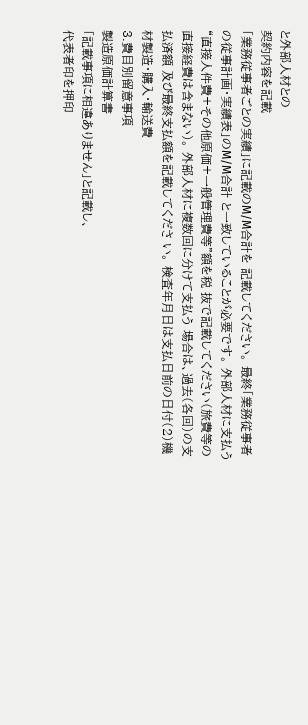と外部人材との
契約内容を記載
「業務従事者ごとの実績」に記載のM/M合計を 記載してください。 最終「業務従事者の従事計画・実績表」のM/M合計 と一致していることが必要です。 外部人材に支払う“直接人件費+その他原価+一般管理費等”額を税 抜で記載してください(旅費等の直接経費は含まない)。 外部人材に複数回に分けて支払う 場合は、過去(各回)の支払済額 及び最終支払額を記載してくださ い。 検査年月日は支払日前の日付(2)機材製造・購入・輸送費
3.費目別留意事項
製造原価計算書
「記載事項に相違ありません」と記載し、
代表者印を押印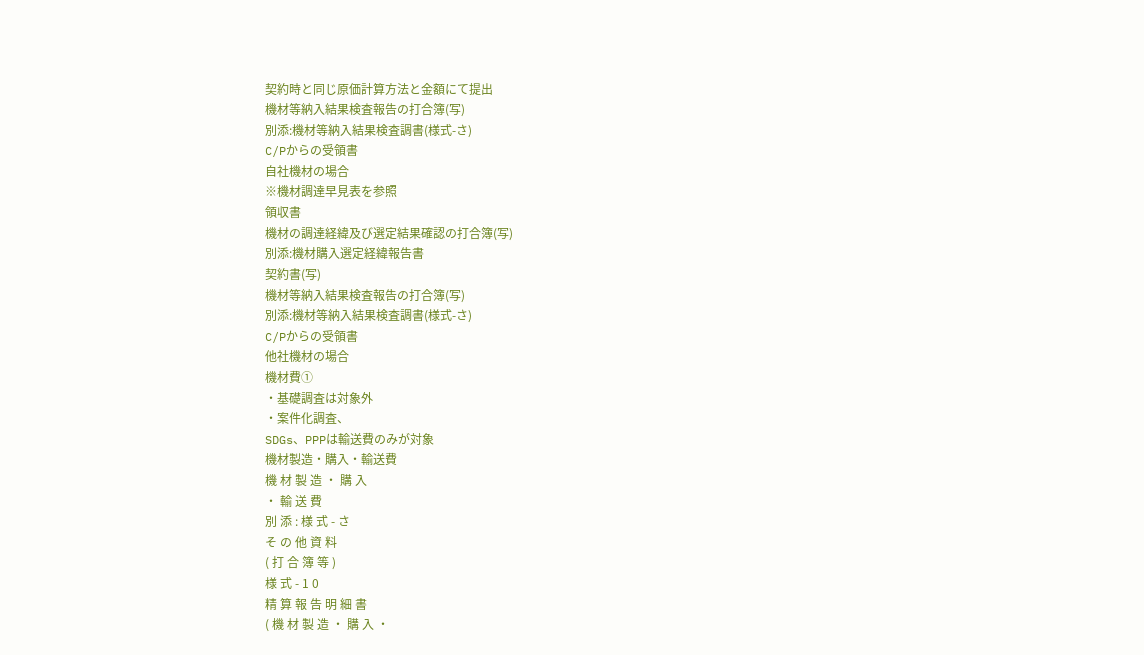契約時と同じ原価計算方法と金額にて提出
機材等納入結果検査報告の打合簿(写)
別添:機材等納入結果検査調書(様式-さ)
C/Pからの受領書
自社機材の場合
※機材調達早見表を参照
領収書
機材の調達経緯及び選定結果確認の打合簿(写)
別添:機材購入選定経緯報告書
契約書(写)
機材等納入結果検査報告の打合簿(写)
別添:機材等納入結果検査調書(様式-さ)
C/Pからの受領書
他社機材の場合
機材費①
・基礎調査は対象外
・案件化調査、
SDGs、PPPは輸送費のみが対象
機材製造・購入・輸送費
機 材 製 造 ・ 購 入
・ 輸 送 費
別 添 : 様 式 - さ
そ の 他 資 料
( 打 合 簿 等 )
様 式 - 1 0
精 算 報 告 明 細 書
( 機 材 製 造 ・ 購 入 ・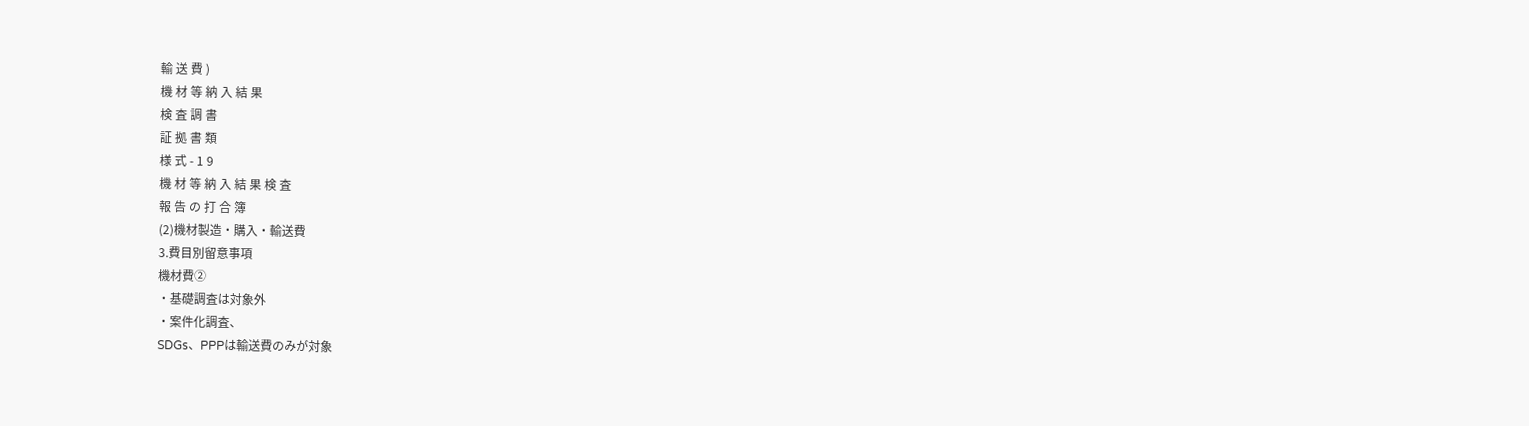輸 送 費 )
機 材 等 納 入 結 果
検 査 調 書
証 拠 書 類
様 式 - 1 9
機 材 等 納 入 結 果 検 査
報 告 の 打 合 簿
(2)機材製造・購入・輸送費
3.費目別留意事項
機材費②
・基礎調査は対象外
・案件化調査、
SDGs、PPPは輸送費のみが対象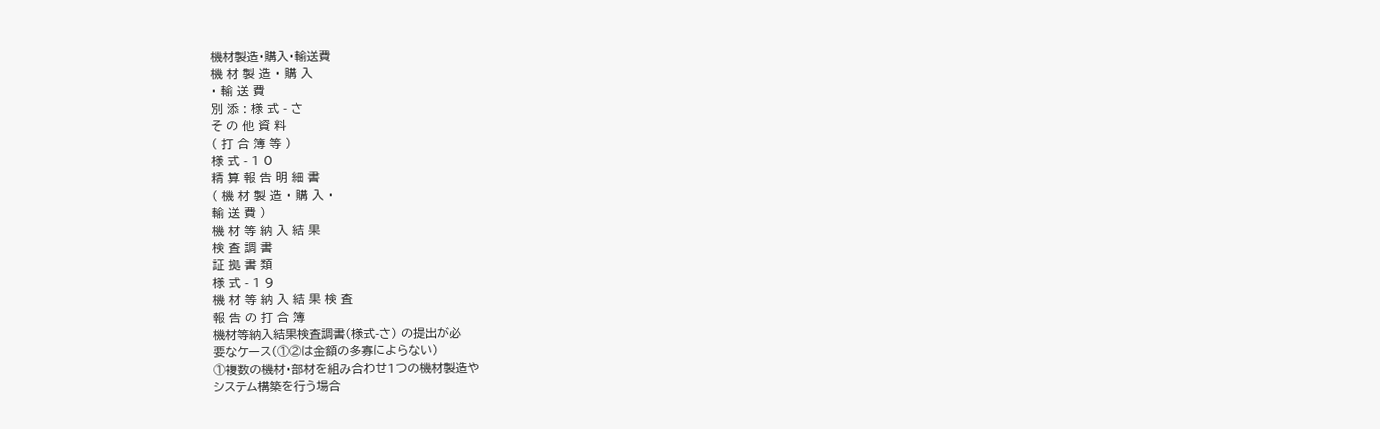機材製造・購入・輸送費
機 材 製 造 ・ 購 入
・ 輸 送 費
別 添 : 様 式 - さ
そ の 他 資 料
( 打 合 簿 等 )
様 式 - 1 0
精 算 報 告 明 細 書
( 機 材 製 造 ・ 購 入 ・
輸 送 費 )
機 材 等 納 入 結 果
検 査 調 書
証 拠 書 類
様 式 - 1 9
機 材 等 納 入 結 果 検 査
報 告 の 打 合 簿
機材等納入結果検査調書(様式-さ) の提出が必
要なケース(①②は金額の多寡によらない)
①複数の機材・部材を組み合わせ1つの機材製造や
システム構築を行う場合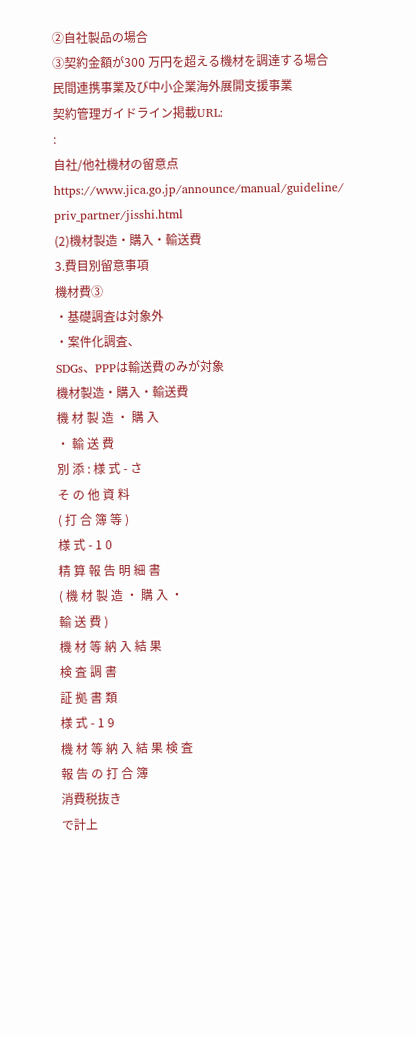②自社製品の場合
③契約金額が300 万円を超える機材を調達する場合
民間連携事業及び中小企業海外展開支援事業
契約管理ガイドライン掲載URL:
:
自社/他社機材の留意点
https://www.jica.go.jp/announce/manual/guideline/
priv_partner/jisshi.html
(2)機材製造・購入・輸送費
3.費目別留意事項
機材費③
・基礎調査は対象外
・案件化調査、
SDGs、PPPは輸送費のみが対象
機材製造・購入・輸送費
機 材 製 造 ・ 購 入
・ 輸 送 費
別 添 : 様 式 - さ
そ の 他 資 料
( 打 合 簿 等 )
様 式 - 1 0
精 算 報 告 明 細 書
( 機 材 製 造 ・ 購 入 ・
輸 送 費 )
機 材 等 納 入 結 果
検 査 調 書
証 拠 書 類
様 式 - 1 9
機 材 等 納 入 結 果 検 査
報 告 の 打 合 簿
消費税抜き
で計上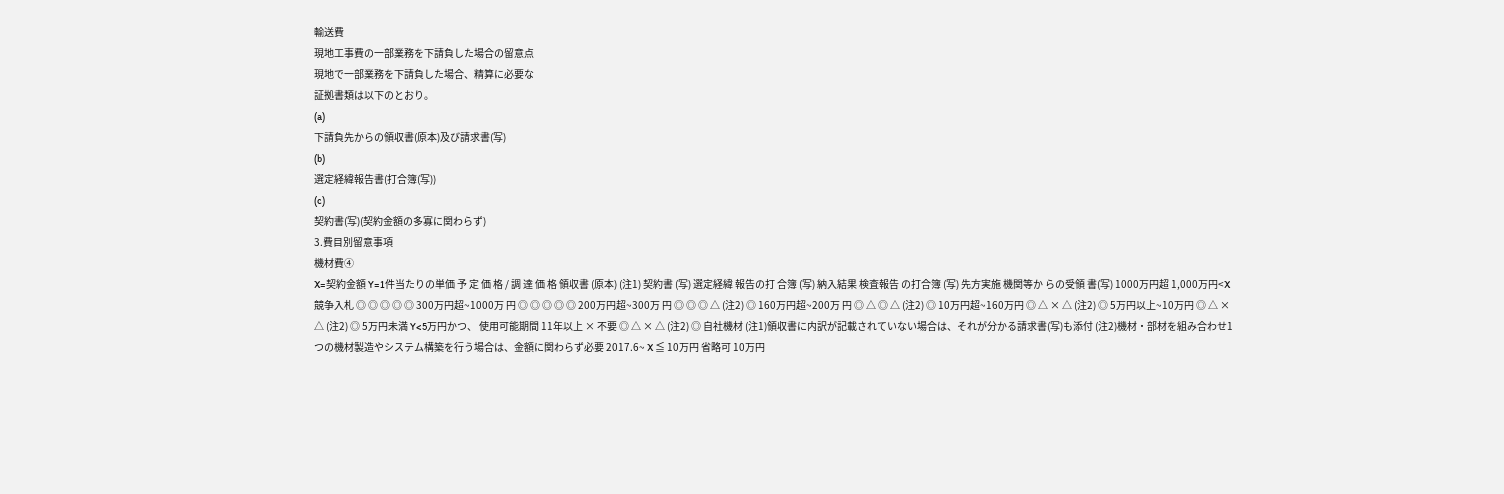輸送費
現地工事費の一部業務を下請負した場合の留意点
現地で一部業務を下請負した場合、精算に必要な
証拠書類は以下のとおり。
(a)
下請負先からの領収書(原本)及び請求書(写)
(b)
選定経緯報告書(打合簿(写))
(c)
契約書(写)(契約金額の多寡に関わらず)
3.費目別留意事項
機材費④
X=契約金額 Y=1件当たりの単価 予 定 価 格 / 調 達 価 格 領収書 (原本) (注1) 契約書 (写) 選定経緯 報告の打 合簿 (写) 納入結果 検査報告 の打合簿 (写) 先方実施 機関等か らの受領 書(写) 1000万円超 1,000万円<X 競争入札 ◎ ◎ ◎ ◎ ◎ 300万円超~1000万 円 ◎ ◎ ◎ ◎ ◎ 200万円超~300万 円 ◎ ◎ ◎ △ (注2) ◎ 160万円超~200万 円 ◎ △ ◎ △ (注2) ◎ 10万円超~160万円 ◎ △ × △ (注2) ◎ 5万円以上~10万円 ◎ △ × △ (注2) ◎ 5万円未満 Y<5万円かつ、 使用可能期間 11年以上 × 不要 ◎ △ × △ (注2) ◎ 自社機材 (注1)領収書に内訳が記載されていない場合は、それが分かる請求書(写)も添付 (注2)機材・部材を組み合わせ1つの機材製造やシステム構築を行う場合は、金額に関わらず必要 2017.6~ X ≦ 10万円 省略可 10万円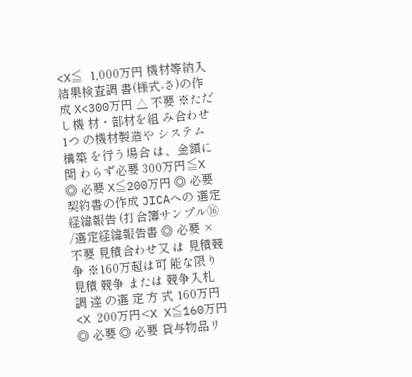<X≦ 1,000万円 機材等納入結果検査調 書(様式‐さ)の作成 X<300万円 △ 不要 ※ただし機 材・部材を組 み合わせ1つ の機材製造や システム構築 を行う場合 は、金額に関 わらず必要 300万円≦X ◎ 必要 X≦200万円 ◎ 必要 契約書の作成 JICAへの 選定経緯報告 (打合簿サンプル⑯ /選定経緯報告書 ◎ 必要 × 不要 見積合わせ又 は 見積競争 ※160万超は可 能な限り見積 競争 または 競争入札 調 達 の選 定 方 式 160万円<X 200万円<X X≦160万円 ◎ 必要 ◎ 必要 貸与物品リ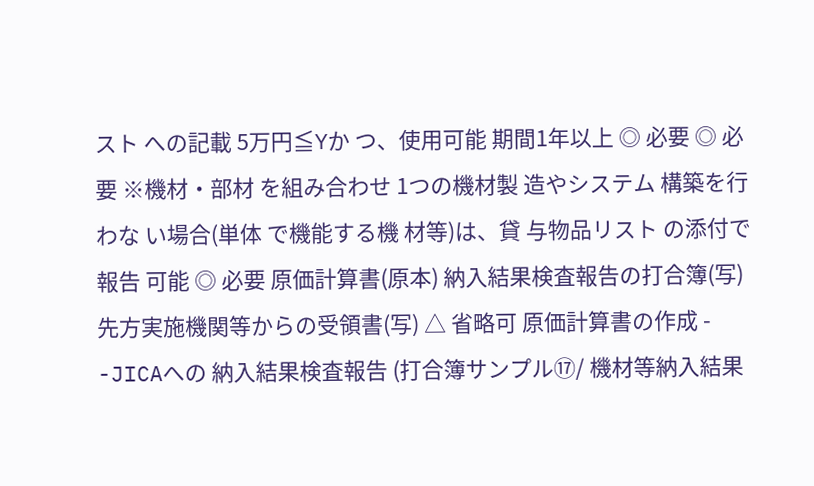スト への記載 5万円≦Yか つ、使用可能 期間1年以上 ◎ 必要 ◎ 必要 ※機材・部材 を組み合わせ 1つの機材製 造やシステム 構築を行わな い場合(単体 で機能する機 材等)は、貸 与物品リスト の添付で報告 可能 ◎ 必要 原価計算書(原本) 納入結果検査報告の打合簿(写) 先方実施機関等からの受領書(写) △ 省略可 原価計算書の作成 - -JICAへの 納入結果検査報告 (打合簿サンプル⑰/ 機材等納入結果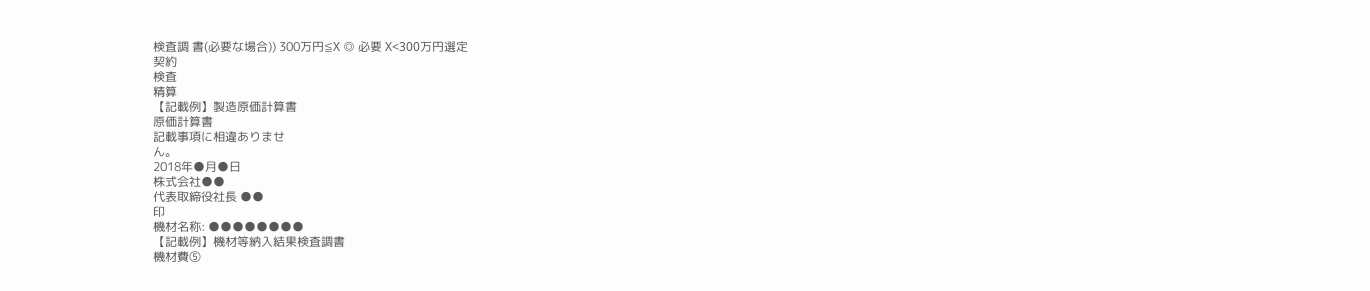検査調 書(必要な場合)) 300万円≦X ◎ 必要 X<300万円選定
契約
検査
精算
【記載例】製造原価計算書
原価計算書
記載事項に相違ありませ
ん。
2018年●月●日
株式会社●●
代表取締役社長 ●●
印
機材名称: ●●●●●●●●
【記載例】機材等納入結果検査調書
機材費⑤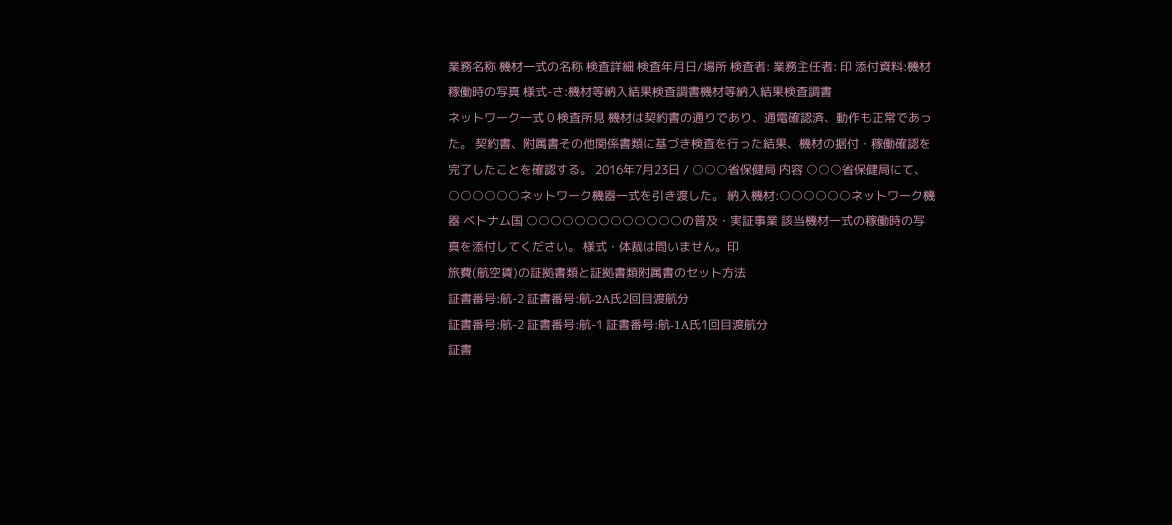業務名称 機材一式の名称 検査詳細 検査年月日/場所 検査者: 業務主任者: 印 添付資料:機材稼働時の写真 様式-さ:機材等納入結果検査調書機材等納入結果検査調書
ネットワーク一式 0 検査所見 機材は契約書の通りであり、通電確認済、動作も正常であった。 契約書、附属書その他関係書類に基づき検査を行った結果、機材の据付・稼働確認を完了したことを確認する。 2016年7月23日 / ○○○省保健局 内容 ○○○省保健局にて、○○○○○○ネットワーク機器一式を引き渡した。 納入機材:○○○○○○ネットワーク機器 ベトナム国 ○○○○○○○○○○○○○の普及・実証事業 該当機材一式の稼働時の写真を添付してください。 様式・体裁は問いません。印
旅費(航空賃)の証拠書類と証拠書類附属書のセット方法
証書番号:航-2 証書番号:航-2A氏2回目渡航分
証書番号:航-2 証書番号:航-1 証書番号:航-1A氏1回目渡航分
証書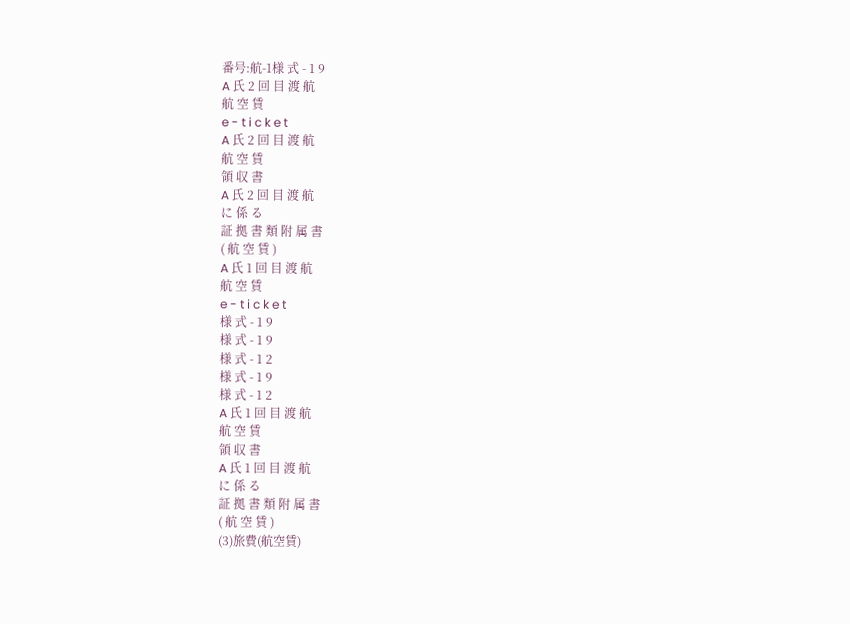番号:航-1様 式 - 1 9
A 氏 2 回 目 渡 航
航 空 賃
e - t i c k e t
A 氏 2 回 目 渡 航
航 空 賃
領 収 書
A 氏 2 回 目 渡 航
に 係 る
証 拠 書 類 附 属 書
( 航 空 賃 )
A 氏 1 回 目 渡 航
航 空 賃
e - t i c k e t
様 式 - 1 9
様 式 - 1 9
様 式 - 1 2
様 式 - 1 9
様 式 - 1 2
A 氏 1 回 目 渡 航
航 空 賃
領 収 書
A 氏 1 回 目 渡 航
に 係 る
証 拠 書 類 附 属 書
( 航 空 賃 )
(3)旅費(航空賃)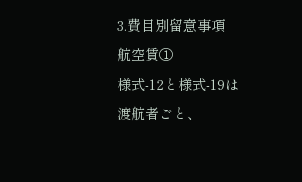3.費目別留意事項
航空賃①
様式-12と様式-19は
渡航者ごと、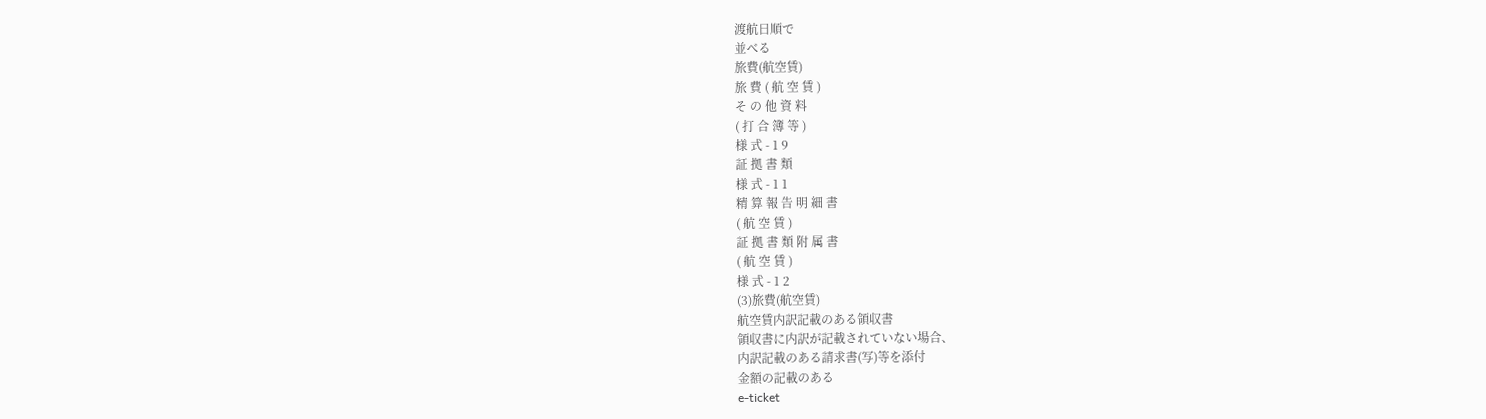渡航日順で
並べる
旅費(航空賃)
旅 費 ( 航 空 賃 )
そ の 他 資 料
( 打 合 簿 等 )
様 式 - 1 9
証 拠 書 類
様 式 - 1 1
精 算 報 告 明 細 書
( 航 空 賃 )
証 拠 書 類 附 属 書
( 航 空 賃 )
様 式 - 1 2
(3)旅費(航空賃)
航空賃内訳記載のある領収書
領収書に内訳が記載されていない場合、
内訳記載のある請求書(写)等を添付
金額の記載のある
e-ticket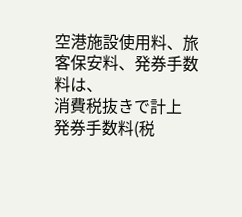空港施設使用料、旅客保安料、発券手数料は、
消費税抜きで計上
発券手数料(税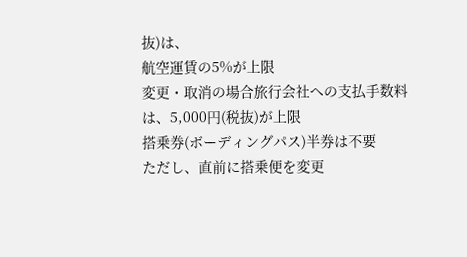抜)は、
航空運賃の5%が上限
変更・取消の場合旅行会社への支払手数料は、5,000円(税抜)が上限
搭乗券(ボーディングパス)半券は不要
ただし、直前に搭乗便を変更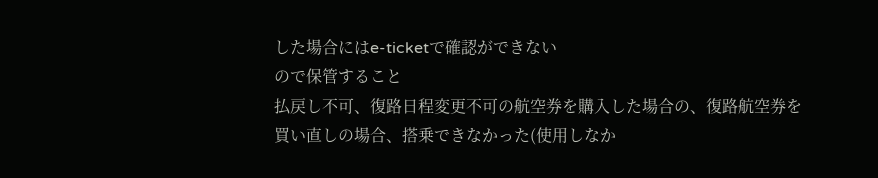した場合にはe-ticketで確認ができない
ので保管すること
払戻し不可、復路日程変更不可の航空券を購入した場合の、復路航空券を
買い直しの場合、搭乗できなかった(使用しなか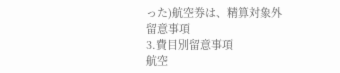った)航空券は、精算対象外
留意事項
3.費目別留意事項
航空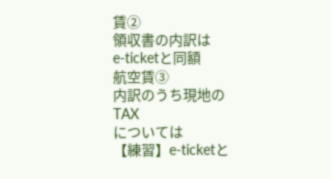賃②
領収書の内訳は
e-ticketと同額
航空賃③
内訳のうち現地の
TAX
については
【練習】e-ticketと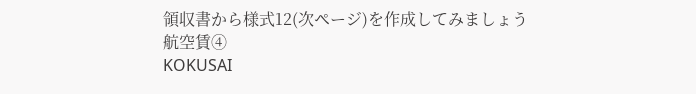領収書から様式12(次ページ)を作成してみましょう
航空賃④
KOKUSAI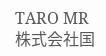TARO MR
株式会社国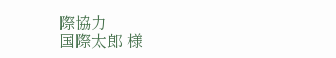際協力
国際太郎 様